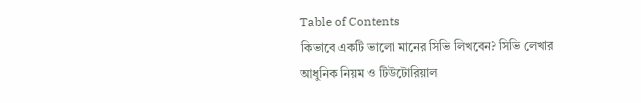Table of Contents
কিভাবে একটি ভালো মানের সিভি লিখবেন? সিভি লেখার আধুনিক নিয়ম ও টিউটোরিয়াল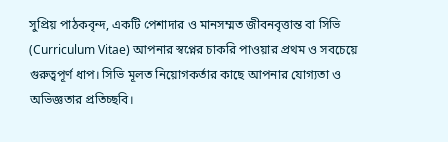সুপ্রিয় পাঠকবৃন্দ, একটি পেশাদার ও মানসম্মত জীবনবৃত্তান্ত বা সিভি (Curriculum Vitae) আপনার স্বপ্নের চাকরি পাওয়ার প্রথম ও সবচেয়ে গুরুত্বপূর্ণ ধাপ। সিভি মূলত নিয়োগকর্তার কাছে আপনার যোগ্যতা ও অভিজ্ঞতার প্রতিচ্ছবি।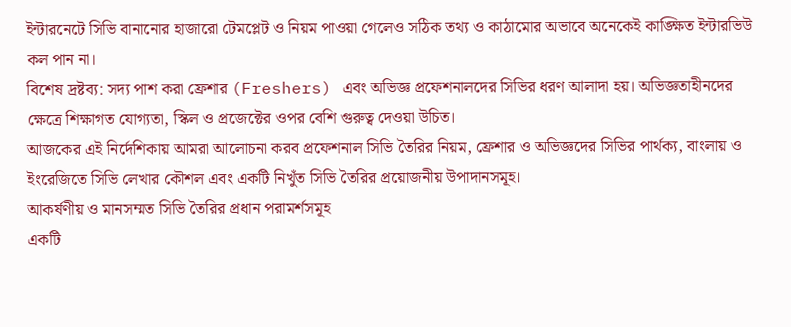ইন্টারনেটে সিভি বানানোর হাজারো টেমপ্লেট ও নিয়ম পাওয়া গেলেও সঠিক তথ্য ও কাঠামোর অভাবে অনেকেই কাঙ্ক্ষিত ইন্টারভিউ কল পান না।
বিশেষ দ্রষ্টব্য: সদ্য পাশ করা ফ্রেশার (Freshers) এবং অভিজ্ঞ প্রফেশনালদের সিভির ধরণ আলাদা হয়। অভিজ্ঞতাহীনদের ক্ষেত্রে শিক্ষাগত যোগ্যতা, স্কিল ও প্রজেক্টের ওপর বেশি গুরুত্ব দেওয়া উচিত।
আজকের এই নির্দেশিকায় আমরা আলোচনা করব প্রফেশনাল সিভি তৈরির নিয়ম, ফ্রেশার ও অভিজ্ঞদের সিভির পার্থক্য, বাংলায় ও ইংরেজিতে সিভি লেখার কৌশল এবং একটি নিখুঁত সিভি তৈরির প্রয়োজনীয় উপাদানসমূহ।
আকর্ষণীয় ও মানসম্মত সিভি তৈরির প্রধান পরামর্শসমূহ
একটি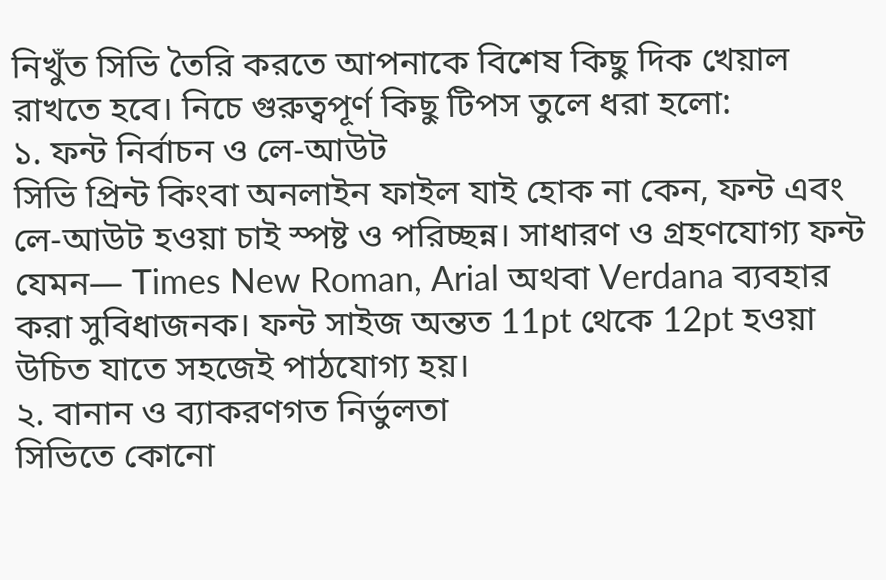নিখুঁত সিভি তৈরি করতে আপনাকে বিশেষ কিছু দিক খেয়াল রাখতে হবে। নিচে গুরুত্বপূর্ণ কিছু টিপস তুলে ধরা হলো:
১. ফন্ট নির্বাচন ও লে-আউট
সিভি প্রিন্ট কিংবা অনলাইন ফাইল যাই হোক না কেন, ফন্ট এবং লে-আউট হওয়া চাই স্পষ্ট ও পরিচ্ছন্ন। সাধারণ ও গ্রহণযোগ্য ফন্ট যেমন— Times New Roman, Arial অথবা Verdana ব্যবহার করা সুবিধাজনক। ফন্ট সাইজ অন্তত 11pt থেকে 12pt হওয়া উচিত যাতে সহজেই পাঠযোগ্য হয়।
২. বানান ও ব্যাকরণগত নির্ভুলতা
সিভিতে কোনো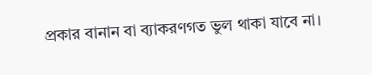প্রকার বানান বা ব্যাকরণগত ভুল থাকা যাবে না।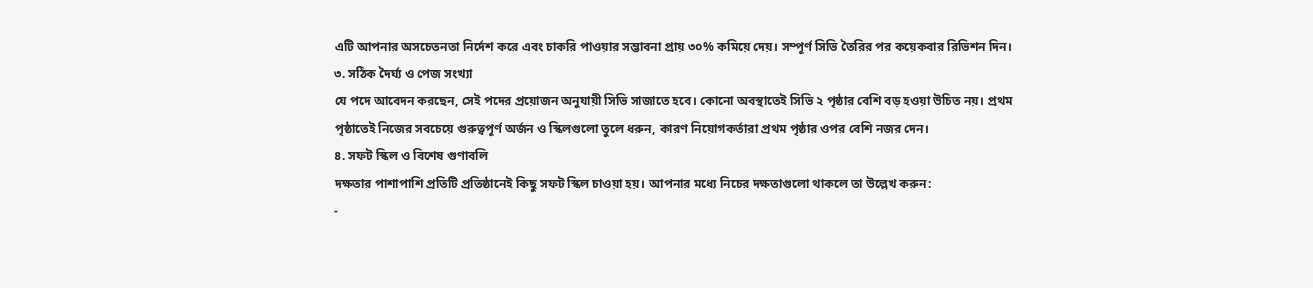এটি আপনার অসচেতনতা নির্দেশ করে এবং চাকরি পাওয়ার সম্ভাবনা প্রায় ৩০% কমিয়ে দেয়। সম্পূর্ণ সিভি তৈরির পর কয়েকবার রিভিশন দিন।
৩. সঠিক দৈর্ঘ্য ও পেজ সংখ্যা
যে পদে আবেদন করছেন, সেই পদের প্রয়োজন অনুযায়ী সিভি সাজাতে হবে। কোনো অবস্থাতেই সিভি ২ পৃষ্ঠার বেশি বড় হওয়া উচিত নয়। প্রথম পৃষ্ঠাতেই নিজের সবচেয়ে গুরুত্বপূর্ণ অর্জন ও স্কিলগুলো তুলে ধরুন, কারণ নিয়োগকর্তারা প্রথম পৃষ্ঠার ওপর বেশি নজর দেন।
৪. সফট স্কিল ও বিশেষ গুণাবলি
দক্ষতার পাশাপাশি প্রতিটি প্রতিষ্ঠানেই কিছু সফট স্কিল চাওয়া হয়। আপনার মধ্যে নিচের দক্ষতাগুলো থাকলে তা উল্লেখ করুন:
-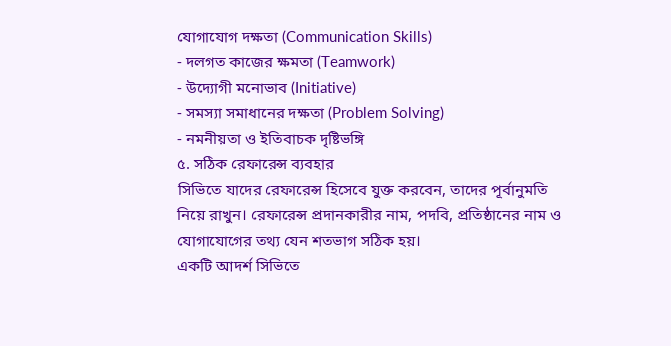যোগাযোগ দক্ষতা (Communication Skills)
- দলগত কাজের ক্ষমতা (Teamwork)
- উদ্যোগী মনোভাব (Initiative)
- সমস্যা সমাধানের দক্ষতা (Problem Solving)
- নমনীয়তা ও ইতিবাচক দৃষ্টিভঙ্গি
৫. সঠিক রেফারেন্স ব্যবহার
সিভিতে যাদের রেফারেন্স হিসেবে যুক্ত করবেন, তাদের পূর্বানুমতি নিয়ে রাখুন। রেফারেন্স প্রদানকারীর নাম, পদবি, প্রতিষ্ঠানের নাম ও যোগাযোগের তথ্য যেন শতভাগ সঠিক হয়।
একটি আদর্শ সিভিতে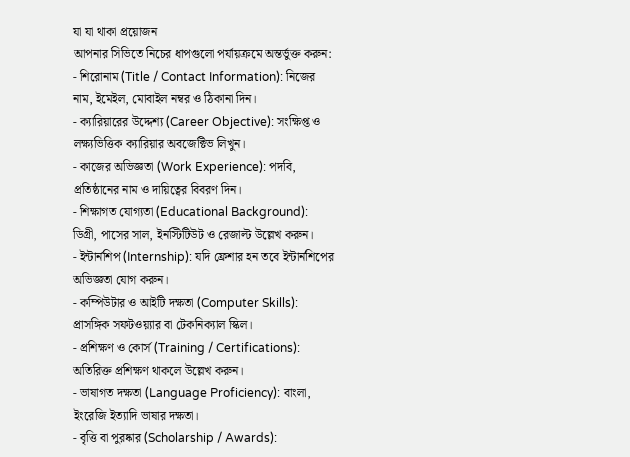যা যা থাকা প্রয়োজন
আপনার সিভিতে নিচের ধাপগুলো পর্যায়ক্রমে অন্তর্ভুক্ত করুন:
- শিরোনাম (Title / Contact Information): নিজের নাম, ইমেইল, মোবাইল নম্বর ও ঠিকানা দিন।
- ক্যারিয়ারের উদ্দেশ্য (Career Objective): সংক্ষিপ্ত ও লক্ষ্যভিত্তিক ক্যারিয়ার অবজেক্টিভ লিখুন।
- কাজের অভিজ্ঞতা (Work Experience): পদবি, প্রতিষ্ঠানের নাম ও দায়িত্বের বিবরণ দিন।
- শিক্ষাগত যোগ্যতা (Educational Background): ডিগ্রী, পাসের সাল, ইনস্টিটিউট ও রেজাল্ট উল্লেখ করুন।
- ইন্টার্নশিপ (Internship): যদি ফ্রেশার হন তবে ইন্টার্নশিপের অভিজ্ঞতা যোগ করুন।
- কম্পিউটার ও আইটি দক্ষতা (Computer Skills): প্রাসঙ্গিক সফটওয়্যার বা টেকনিক্যাল স্কিল।
- প্রশিক্ষণ ও কোর্স (Training / Certifications): অতিরিক্ত প্রশিক্ষণ থাকলে উল্লেখ করুন।
- ভাষাগত দক্ষতা (Language Proficiency): বাংলা, ইংরেজি ইত্যাদি ভাষার দক্ষতা।
- বৃত্তি বা পুরষ্কার (Scholarship / Awards):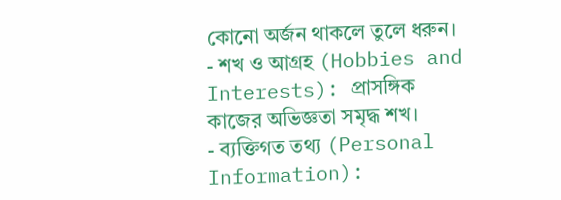কোনো অর্জন থাকলে তুলে ধরুন।
- শখ ও আগ্রহ (Hobbies and Interests): প্রাসঙ্গিক কাজের অভিজ্ঞতা সমৃদ্ধ শখ।
- ব্যক্তিগত তথ্য (Personal Information):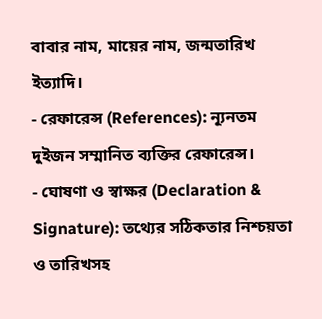বাবার নাম, মায়ের নাম, জন্মতারিখ ইত্যাদি।
- রেফারেন্স (References): ন্যূনতম দুইজন সম্মানিত ব্যক্তির রেফারেন্স।
- ঘোষণা ও স্বাক্ষর (Declaration & Signature): তথ্যের সঠিকতার নিশ্চয়তা ও তারিখসহ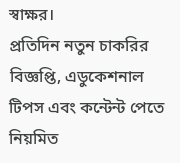স্বাক্ষর।
প্রতিদিন নতুন চাকরির বিজ্ঞপ্তি, এডুকেশনাল টিপস এবং কন্টেন্ট পেতে নিয়মিত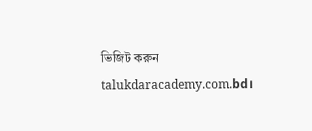ভিজিট করুন talukdaracademy.com.bd।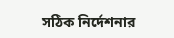সঠিক নির্দেশনার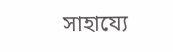সাহায্যে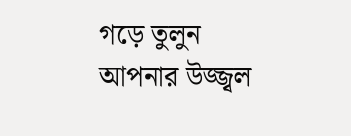গড়ে তুলুন আপনার উজ্জ্বল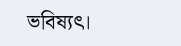ভবিষ্যৎ।